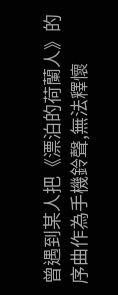曾遇到某人把《漂泊的荷蘭人》的序曲作為手機鈴聲,無法釋懷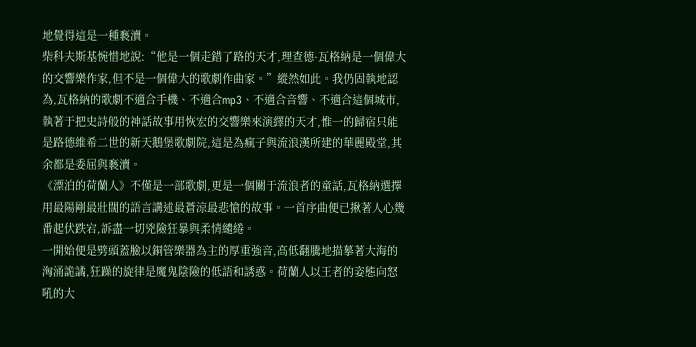地覺得這是一種褻瀆。
柴科夫斯基惋惜地說:“他是一個走錯了路的天才,理查德·瓦格納是一個偉大的交響樂作家,但不是一個偉大的歌劇作曲家。”縱然如此。我仍固執地認為,瓦格納的歌劇不適合手機、不適合mp3、不適合音響、不適合這個城市,執著于把史詩般的神話故事用恢宏的交響樂來演繹的天才,惟一的歸宿只能是路德維希二世的新天鵝堡歌劇院,這是為瘋子與流浪漢所建的華麗殿堂,其余都是委屈與褻瀆。
《漂泊的荷蘭人》不僅是一部歌劇,更是一個關于流浪者的童話,瓦格納選擇用最陽剛最壯闊的語言講述最蒼涼最悲愴的故事。一首序曲便已揪著人心幾番起伏跌宕,訴盡一切兇險狂暴與柔情繾綣。
一開始便是劈頭蓋臉以銅管樂器為主的厚重強音,高低翻騰地描摹著大海的洶涌詭譎,狂躁的旋律是魔鬼陰險的低語和誘惑。荷蘭人以王者的姿態向怒吼的大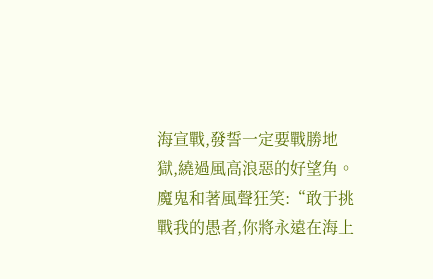海宣戰,發誓一定要戰勝地獄,繞過風高浪惡的好望角。魔鬼和著風聲狂笑:“敢于挑戰我的愚者,你將永遠在海上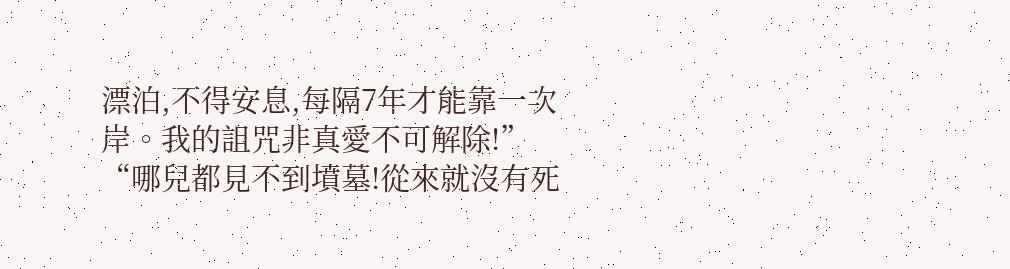漂泊,不得安息,每隔7年才能靠一次岸。我的詛咒非真愛不可解除!”
“哪兒都見不到墳墓!從來就沒有死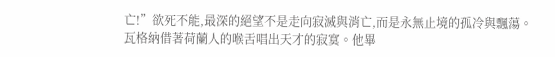亡!”欲死不能,最深的絕望不是走向寂滅與消亡,而是永無止境的孤冷與飄蕩。瓦格納借著荷蘭人的喉舌唱出天才的寂寞。他畢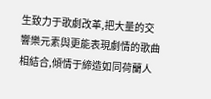生致力于歌劇改革,把大量的交響樂元素與更能表現劇情的歌曲相結合,傾情于締造如同荷蘭人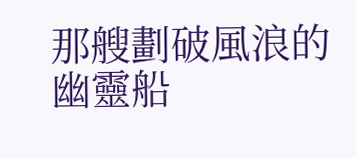那艘劃破風浪的幽靈船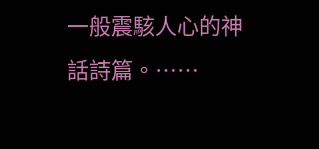一般震駭人心的神話詩篇。……